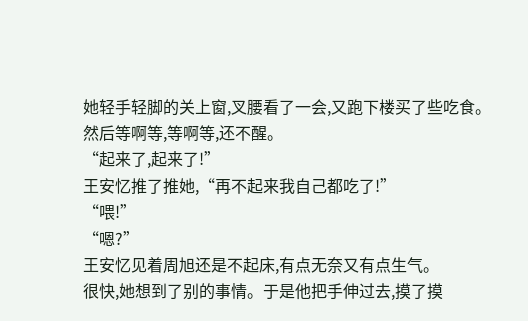她轻手轻脚的关上窗,叉腰看了一会,又跑下楼买了些吃食。
然后等啊等,等啊等,还不醒。
“起来了,起来了!”
王安忆推了推她,“再不起来我自己都吃了!”
“喂!”
“嗯?”
王安忆见着周旭还是不起床,有点无奈又有点生气。
很快,她想到了别的事情。于是他把手伸过去,摸了摸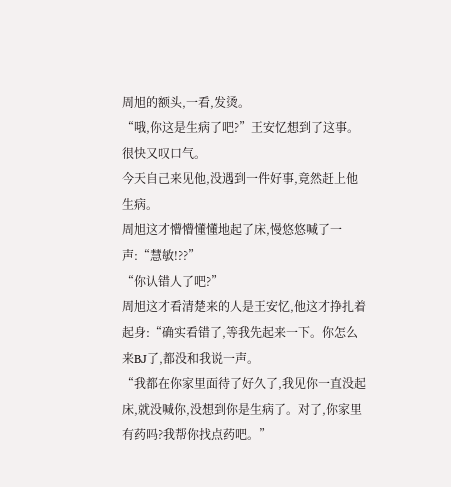周旭的额头,一看,发烫。
“哦,你这是生病了吧?”王安忆想到了这事。很快又叹口气。
今天自己来见他,没遇到一件好事,竟然赶上他生病。
周旭这才懵懵懂懂地起了床,慢悠悠喊了一声:“慧敏!??”
“你认错人了吧?”
周旭这才看清楚来的人是王安忆,他这才挣扎着起身:“确实看错了,等我先起来一下。你怎么来BJ了,都没和我说一声。
“我都在你家里面待了好久了,我见你一直没起床,就没喊你,没想到你是生病了。对了,你家里有药吗?我帮你找点药吧。”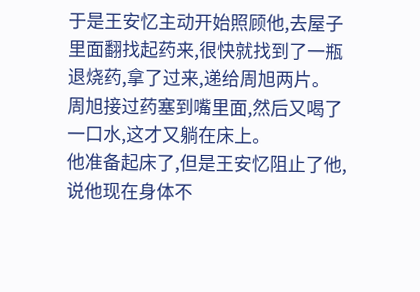于是王安忆主动开始照顾他,去屋子里面翻找起药来,很快就找到了一瓶退烧药,拿了过来,递给周旭两片。
周旭接过药塞到嘴里面,然后又喝了一口水,这才又躺在床上。
他准备起床了,但是王安忆阻止了他,说他现在身体不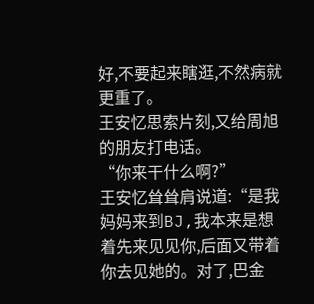好,不要起来瞎逛,不然病就更重了。
王安忆思索片刻,又给周旭的朋友打电话。
“你来干什么啊?”
王安忆耸耸肩说道:“是我妈妈来到BJ,我本来是想着先来见见你,后面又带着你去见她的。对了,巴金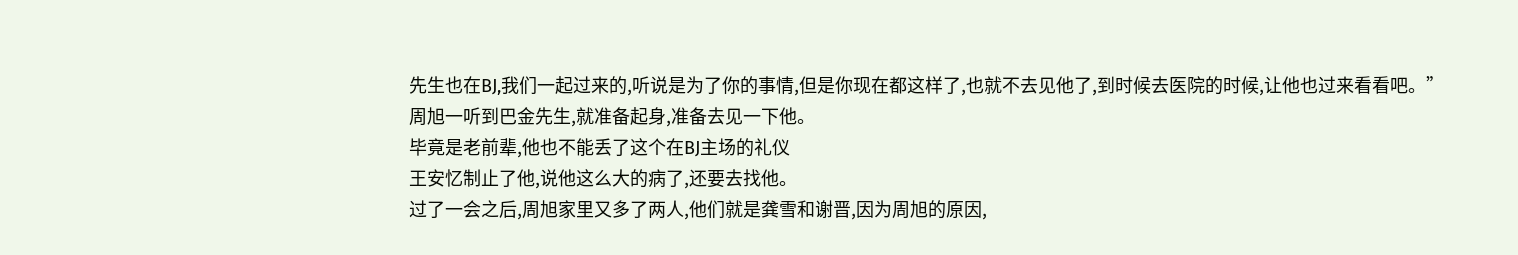先生也在BJ,我们一起过来的,听说是为了你的事情,但是你现在都这样了,也就不去见他了,到时候去医院的时候,让他也过来看看吧。”
周旭一听到巴金先生,就准备起身,准备去见一下他。
毕竟是老前辈,他也不能丢了这个在BJ主场的礼仪
王安忆制止了他,说他这么大的病了,还要去找他。
过了一会之后,周旭家里又多了两人,他们就是龚雪和谢晋,因为周旭的原因,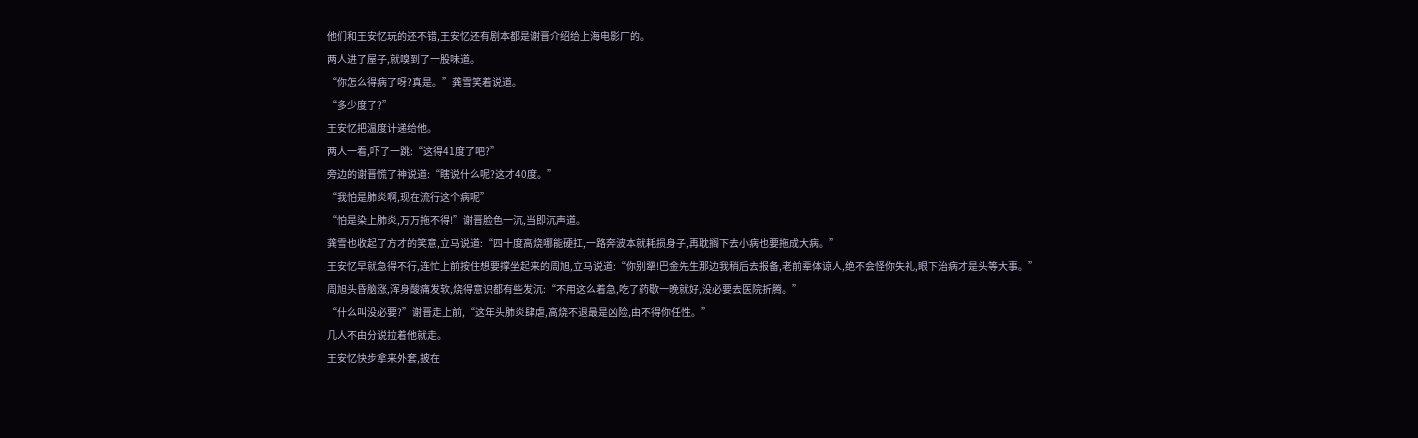他们和王安忆玩的还不错,王安忆还有剧本都是谢晋介绍给上海电影厂的。
两人进了屋子,就嗅到了一股味道。
“你怎么得病了呀?真是。”龚雪笑着说道。
“多少度了?”
王安忆把温度计递给他。
两人一看,吓了一跳:“这得41度了吧?”
旁边的谢晋慌了神说道:“瞎说什么呢?这才40度。”
“我怕是肺炎啊,现在流行这个病呢”
“怕是染上肺炎,万万拖不得!”谢晋脸色一沉,当即沉声道。
龚雪也收起了方才的笑意,立马说道:“四十度高烧哪能硬扛,一路奔波本就耗损身子,再耽搁下去小病也要拖成大病。”
王安忆早就急得不行,连忙上前按住想要撑坐起来的周旭,立马说道:“你别犟!巴金先生那边我稍后去报备,老前辈体谅人,绝不会怪你失礼,眼下治病才是头等大事。”
周旭头昏脑涨,浑身酸痛发软,烧得意识都有些发沉:“不用这么着急,吃了药歇一晚就好,没必要去医院折腾。”
“什么叫没必要?”谢晋走上前,“这年头肺炎肆虐,高烧不退最是凶险,由不得你任性。”
几人不由分说拉着他就走。
王安忆快步拿来外套,披在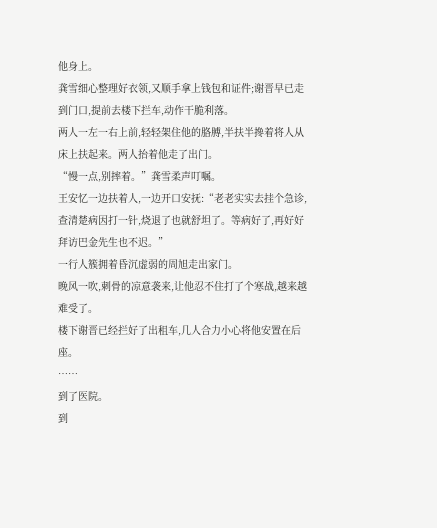他身上。
龚雪细心整理好衣领,又顺手拿上钱包和证件;谢晋早已走到门口,提前去楼下拦车,动作干脆利落。
两人一左一右上前,轻轻架住他的胳膊,半扶半搀着将人从床上扶起来。两人抬着他走了出门。
“慢一点,别摔着。”龚雪柔声叮嘱。
王安忆一边扶着人,一边开口安抚:“老老实实去挂个急诊,查清楚病因打一针,烧退了也就舒坦了。等病好了,再好好拜访巴金先生也不迟。”
一行人簇拥着昏沉虚弱的周旭走出家门。
晚风一吹,刺骨的凉意袭来,让他忍不住打了个寒战,越来越难受了。
楼下谢晋已经拦好了出租车,几人合力小心将他安置在后座。
……
到了医院。
到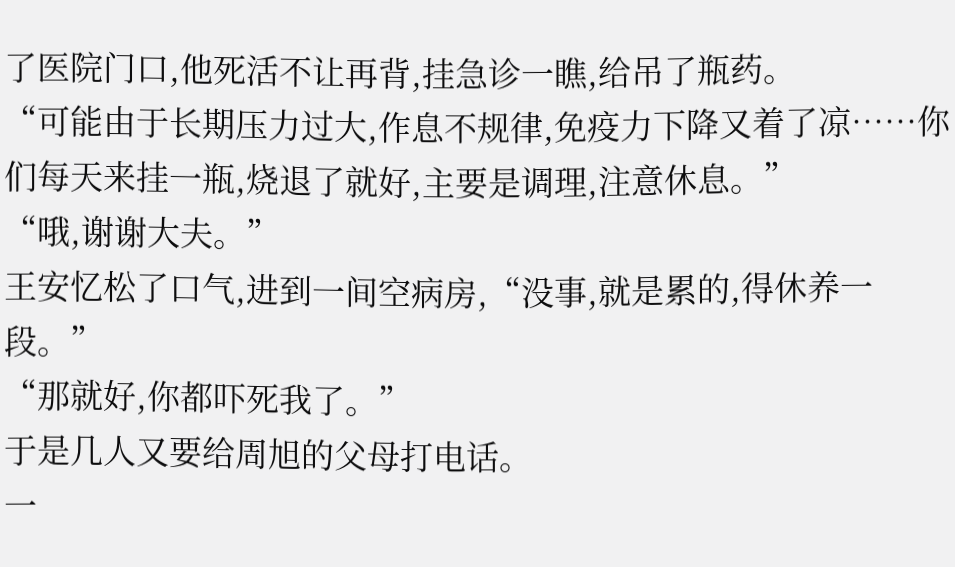了医院门口,他死活不让再背,挂急诊一瞧,给吊了瓶药。
“可能由于长期压力过大,作息不规律,免疫力下降又着了凉……你们每天来挂一瓶,烧退了就好,主要是调理,注意休息。”
“哦,谢谢大夫。”
王安忆松了口气,进到一间空病房,“没事,就是累的,得休养一段。”
“那就好,你都吓死我了。”
于是几人又要给周旭的父母打电话。
一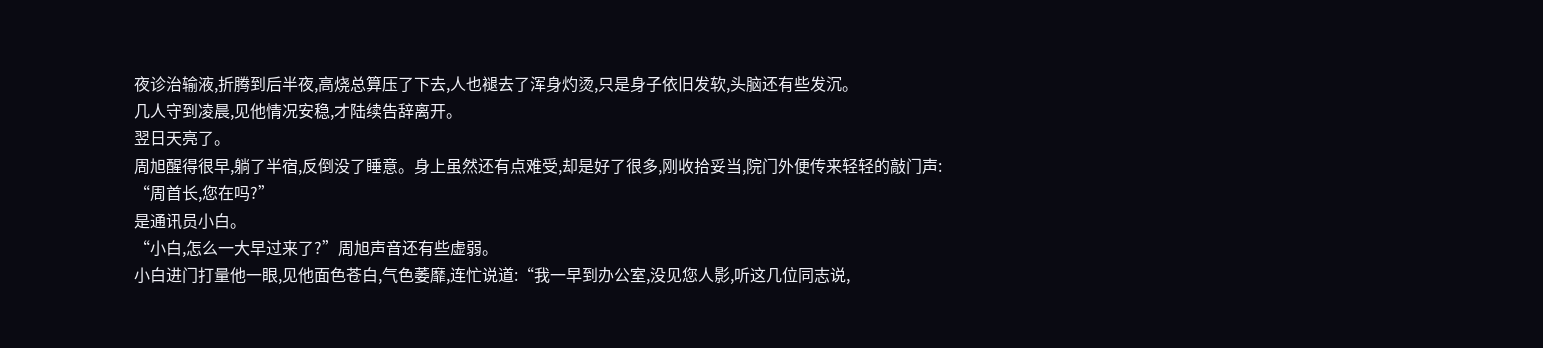夜诊治输液,折腾到后半夜,高烧总算压了下去,人也褪去了浑身灼烫,只是身子依旧发软,头脑还有些发沉。
几人守到凌晨,见他情况安稳,才陆续告辞离开。
翌日天亮了。
周旭醒得很早,躺了半宿,反倒没了睡意。身上虽然还有点难受,却是好了很多,刚收拾妥当,院门外便传来轻轻的敲门声:
“周首长,您在吗?”
是通讯员小白。
“小白,怎么一大早过来了?”周旭声音还有些虚弱。
小白进门打量他一眼,见他面色苍白,气色萎靡,连忙说道:“我一早到办公室,没见您人影,听这几位同志说,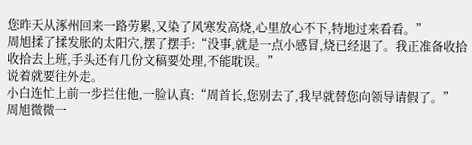您昨天从涿州回来一路劳累,又染了风寒发高烧,心里放心不下,特地过来看看。”
周旭揉了揉发胀的太阳穴,摆了摆手:“没事,就是一点小感冒,烧已经退了。我正准备收拾收拾去上班,手头还有几份文稿要处理,不能耽误。”
说着就要往外走。
小白连忙上前一步拦住他,一脸认真:“周首长,您别去了,我早就替您向领导请假了。”
周旭微微一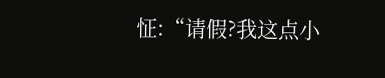怔:“请假?我这点小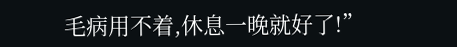毛病用不着,休息一晚就好了!”